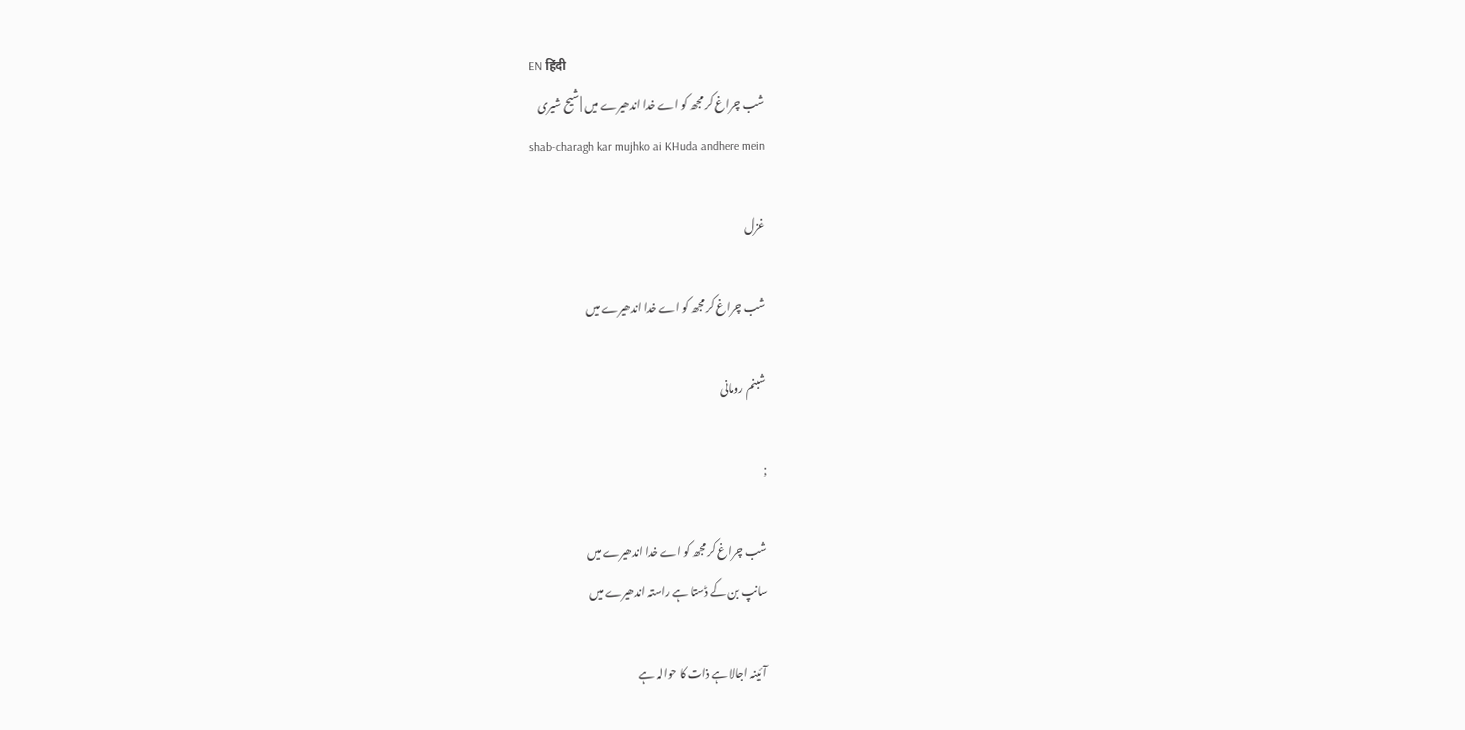EN हिंदी
شب چراغ کر مجھ کو اے خدا اندھیرے میں | شیح شیری
shab-charagh kar mujhko ai KHuda andhere mein

غزل

شب چراغ کر مجھ کو اے خدا اندھیرے میں

شبنم رومانی

;

شب چراغ کر مجھ کو اے خدا اندھیرے میں
سانپ بن کے ڈستا ہے راستہ اندھیرے میں

آئینہ اجالا ہے ذات کا حوالہ ہے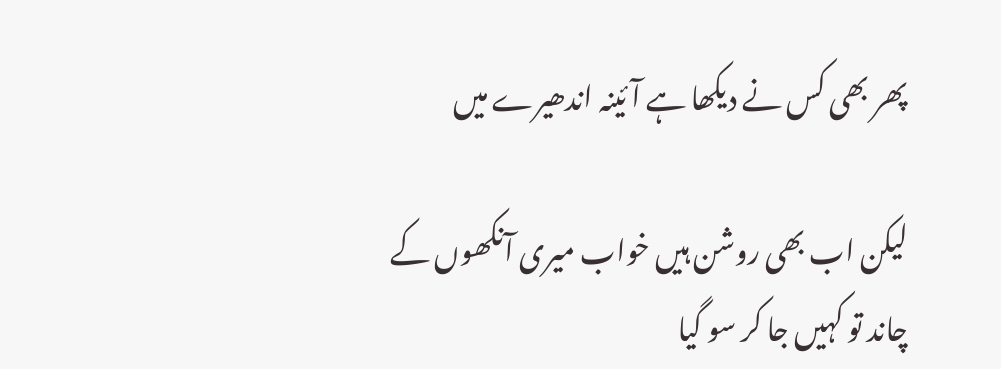پھر بھی کس نے دیکھا ہے آئینہ اندھیرے میں

لیکن اب بھی روشن ہیں خواب میری آنکھوں کے
چاند تو کہیں جا کر سو گیا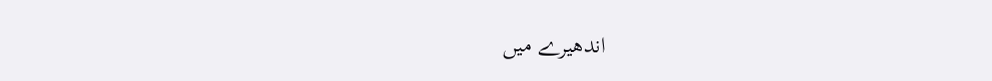اندھیرے میں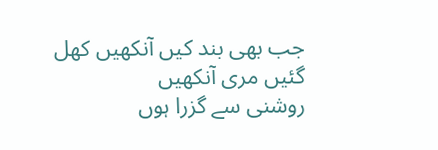جب بھی بند کیں آنکھیں کھل گئیں مری آنکھیں
روشنی سے گزرا ہوں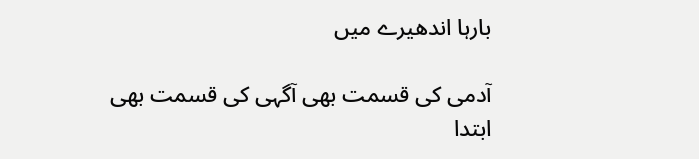بارہا اندھیرے میں

آدمی کی قسمت بھی آگہی کی قسمت بھی
ابتدا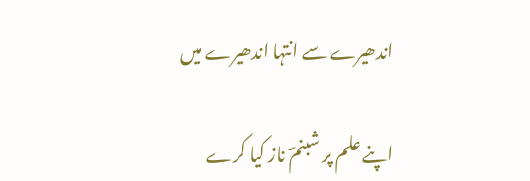اندھیرے سے انتہا اندھیرے میں

اپنے علم پر شبنمؔ ناز کیا کرے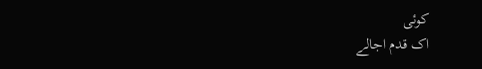کوئی
اک قدم اجالے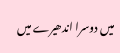میں دوسرا اندھیرے میں